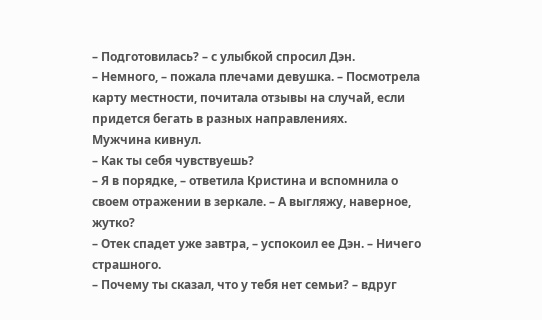– Подготовилась? – с улыбкой спросил Дэн.
– Немного, – пожала плечами девушка. – Посмотрела карту местности, почитала отзывы на случай, если придется бегать в разных направлениях.
Мужчина кивнул.
– Как ты себя чувствуешь?
– Я в порядке, – ответила Кристина и вспомнила о своем отражении в зеркале. – А выгляжу, наверное, жутко?
– Отек спадет уже завтра, – успокоил ее Дэн. – Ничего страшного.
– Почему ты сказал, что у тебя нет семьи? – вдруг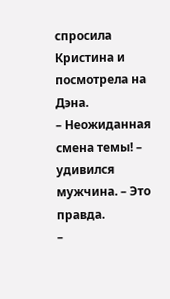спросила Кристина и посмотрела на Дэна.
– Неожиданная смена темы! – удивился мужчина. – Это правда.
–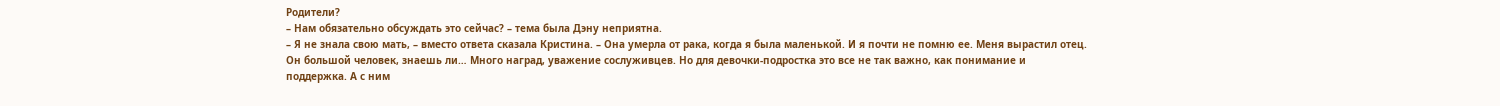Родители?
– Нам обязательно обсуждать это сейчас? – тема была Дэну неприятна.
– Я не знала свою мать, – вместо ответа сказала Кристина. – Она умерла от рака, когда я была маленькой. И я почти не помню ее. Меня вырастил отец. Он большой человек, знаешь ли… Много наград, уважение сослуживцев. Но для девочки-подростка это все не так важно, как понимание и поддержка. А с ним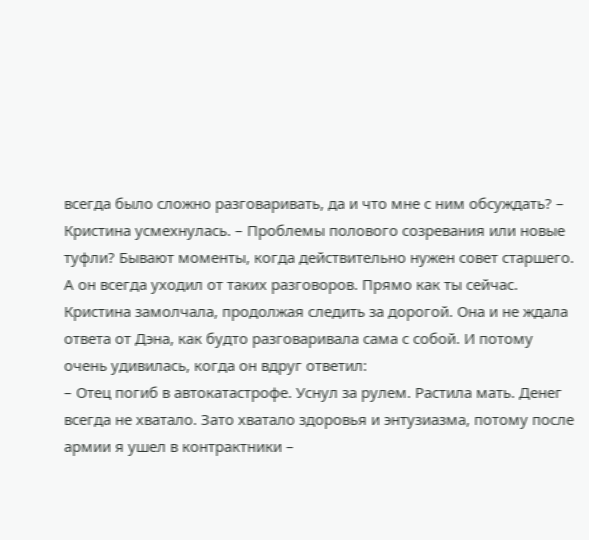всегда было сложно разговаривать, да и что мне с ним обсуждать? – Кристина усмехнулась. – Проблемы полового созревания или новые туфли? Бывают моменты, когда действительно нужен совет старшего. А он всегда уходил от таких разговоров. Прямо как ты сейчас.
Кристина замолчала, продолжая следить за дорогой. Она и не ждала ответа от Дэна, как будто разговаривала сама с собой. И потому очень удивилась, когда он вдруг ответил:
– Отец погиб в автокатастрофе. Уснул за рулем. Растила мать. Денег всегда не хватало. Зато хватало здоровья и энтузиазма, потому после армии я ушел в контрактники –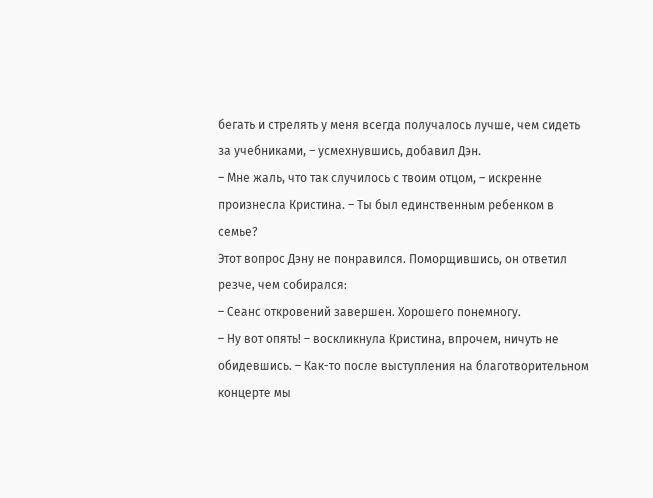бегать и стрелять у меня всегда получалось лучше, чем сидеть за учебниками, – усмехнувшись, добавил Дэн.
– Мне жаль, что так случилось с твоим отцом, – искренне произнесла Кристина. – Ты был единственным ребенком в семье?
Этот вопрос Дэну не понравился. Поморщившись, он ответил резче, чем собирался:
– Сеанс откровений завершен. Хорошего понемногу.
– Ну вот опять! – воскликнула Кристина, впрочем, ничуть не обидевшись. – Как-то после выступления на благотворительном концерте мы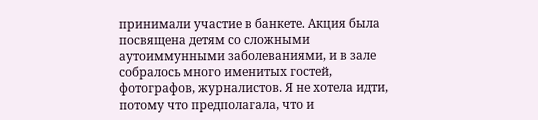принимали участие в банкете. Акция была посвящена детям со сложными аутоиммунными заболеваниями, и в зале собралось много именитых гостей, фотографов, журналистов. Я не хотела идти, потому что предполагала, что и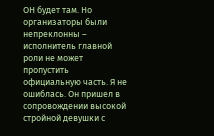ОН будет там. Но организаторы были непреклонны – исполнитель главной роли не может пропустить официальную часть. Я не ошиблась. Он пришел в сопровождении высокой стройной девушки с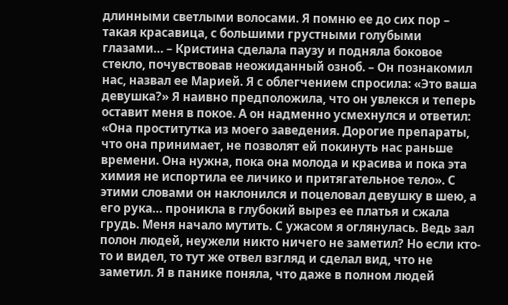длинными светлыми волосами. Я помню ее до сих пор – такая красавица, с большими грустными голубыми глазами… – Кристина сделала паузу и подняла боковое стекло, почувствовав неожиданный озноб. – Он познакомил нас, назвал ее Марией. Я с облегчением спросила: «Это ваша девушка?» Я наивно предположила, что он увлекся и теперь оставит меня в покое. А он надменно усмехнулся и ответил: «Она проститутка из моего заведения. Дорогие препараты, что она принимает, не позволят ей покинуть нас раньше времени. Она нужна, пока она молода и красива и пока эта химия не испортила ее личико и притягательное тело». С этими словами он наклонился и поцеловал девушку в шею, а его рука… проникла в глубокий вырез ее платья и сжала грудь. Меня начало мутить. С ужасом я оглянулась. Ведь зал полон людей, неужели никто ничего не заметил? Но если кто-то и видел, то тут же отвел взгляд и сделал вид, что не заметил. Я в панике поняла, что даже в полном людей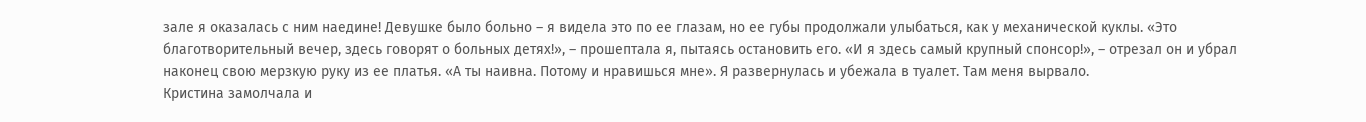зале я оказалась с ним наедине! Девушке было больно – я видела это по ее глазам, но ее губы продолжали улыбаться, как у механической куклы. «Это благотворительный вечер, здесь говорят о больных детях!», – прошептала я, пытаясь остановить его. «И я здесь самый крупный спонсор!», – отрезал он и убрал наконец свою мерзкую руку из ее платья. «А ты наивна. Потому и нравишься мне». Я развернулась и убежала в туалет. Там меня вырвало.
Кристина замолчала и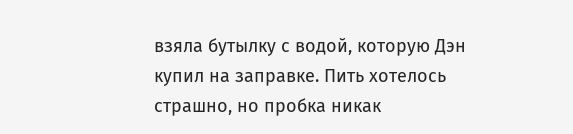взяла бутылку с водой, которую Дэн купил на заправке. Пить хотелось страшно, но пробка никак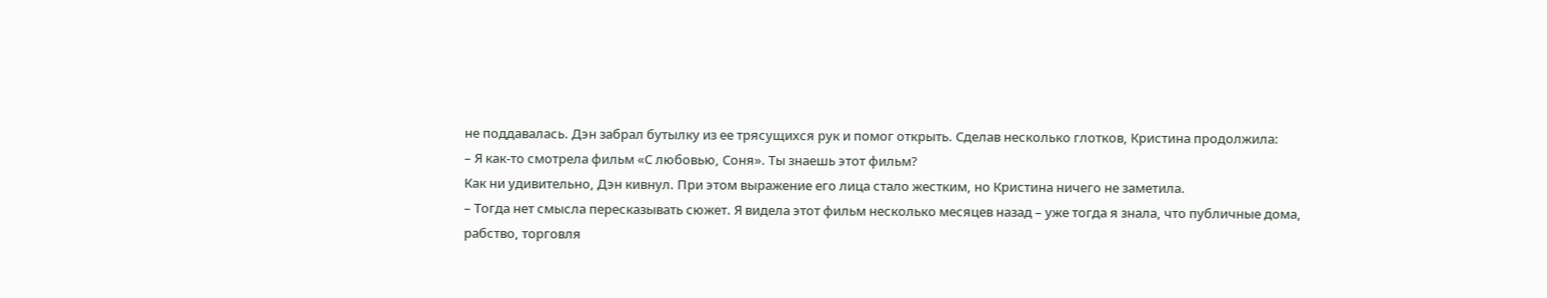не поддавалась. Дэн забрал бутылку из ее трясущихся рук и помог открыть. Сделав несколько глотков, Кристина продолжила:
– Я как-то смотрела фильм «С любовью, Соня». Ты знаешь этот фильм?
Как ни удивительно, Дэн кивнул. При этом выражение его лица стало жестким, но Кристина ничего не заметила.
– Тогда нет смысла пересказывать сюжет. Я видела этот фильм несколько месяцев назад – уже тогда я знала, что публичные дома, рабство, торговля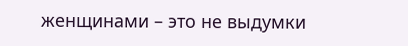женщинами – это не выдумки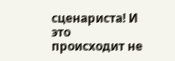сценариста! И это происходит не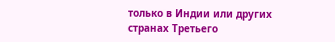только в Индии или других странах Третьего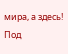мира, а здесь! Под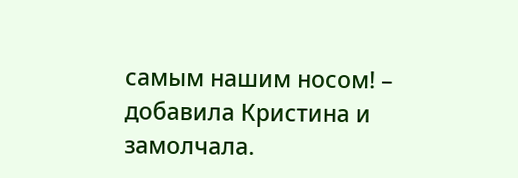самым нашим носом! – добавила Кристина и замолчала.